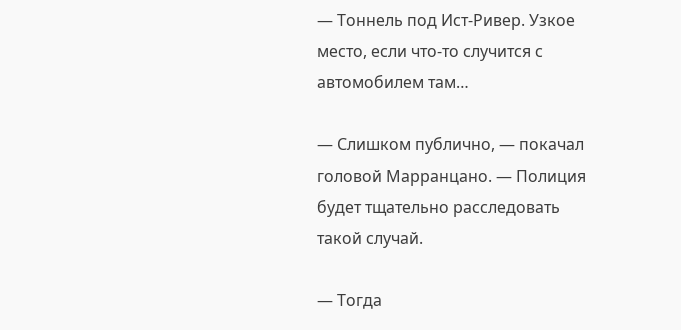— Тоннель под Ист-Ривер. Узкое место, если что-то случится с автомобилем там…

— Слишком публично, — покачал головой Марранцано. — Полиция будет тщательно расследовать такой случай.

— Тогда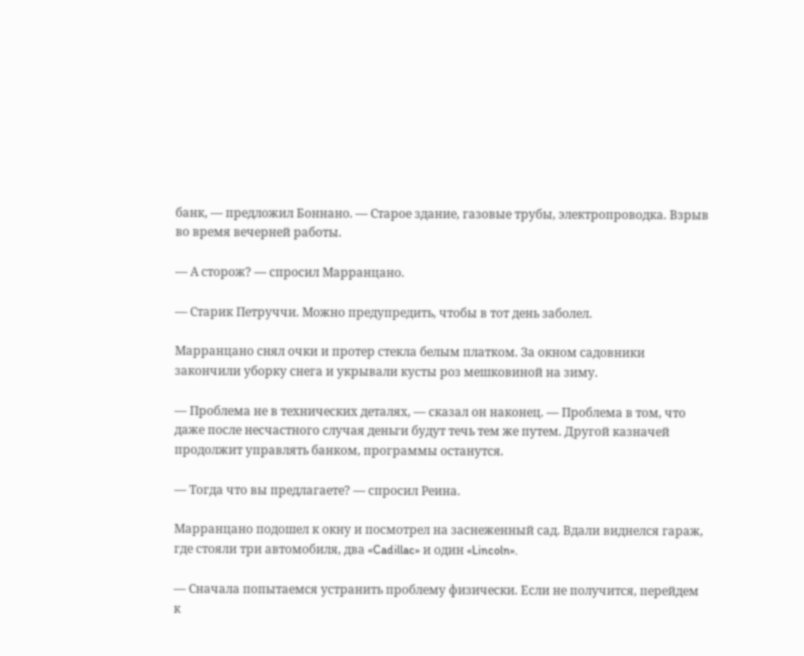банк, — предложил Боннано. — Старое здание, газовые трубы, электропроводка. Взрыв во время вечерней работы.

— А сторож? — спросил Марранцано.

— Старик Петруччи. Можно предупредить, чтобы в тот день заболел.

Марранцано снял очки и протер стекла белым платком. За окном садовники закончили уборку снега и укрывали кусты роз мешковиной на зиму.

— Проблема не в технических деталях, — сказал он наконец. — Проблема в том, что даже после несчастного случая деньги будут течь тем же путем. Другой казначей продолжит управлять банком, программы останутся.

— Тогда что вы предлагаете? — спросил Реина.

Марранцано подошел к окну и посмотрел на заснеженный сад. Вдали виднелся гараж, где стояли три автомобиля, два «Cadillac» и один «Lincoln».

— Сначала попытаемся устранить проблему физически. Если не получится, перейдем к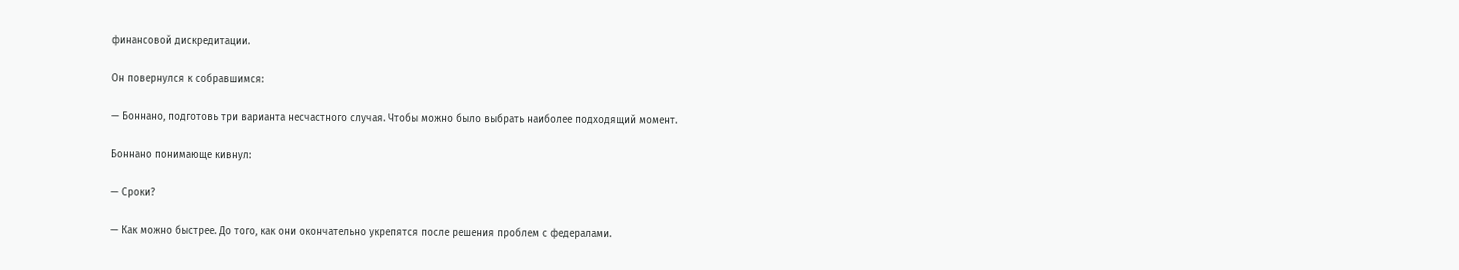финансовой дискредитации.

Он повернулся к собравшимся:

— Боннано, подготовь три варианта несчастного случая. Чтобы можно было выбрать наиболее подходящий момент.

Боннано понимающе кивнул:

— Сроки?

— Как можно быстрее. До того, как они окончательно укрепятся после решения проблем с федералами.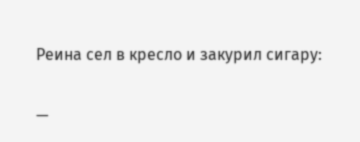Реина сел в кресло и закурил сигару:

—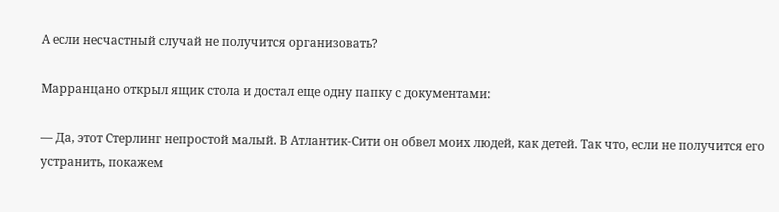А если несчастный случай не получится организовать?

Марранцано открыл ящик стола и достал еще одну папку с документами:

— Да, этот Стерлинг непростой малый. В Атлантик-Сити он обвел моих людей, как детей. Так что, если не получится его устранить, покажем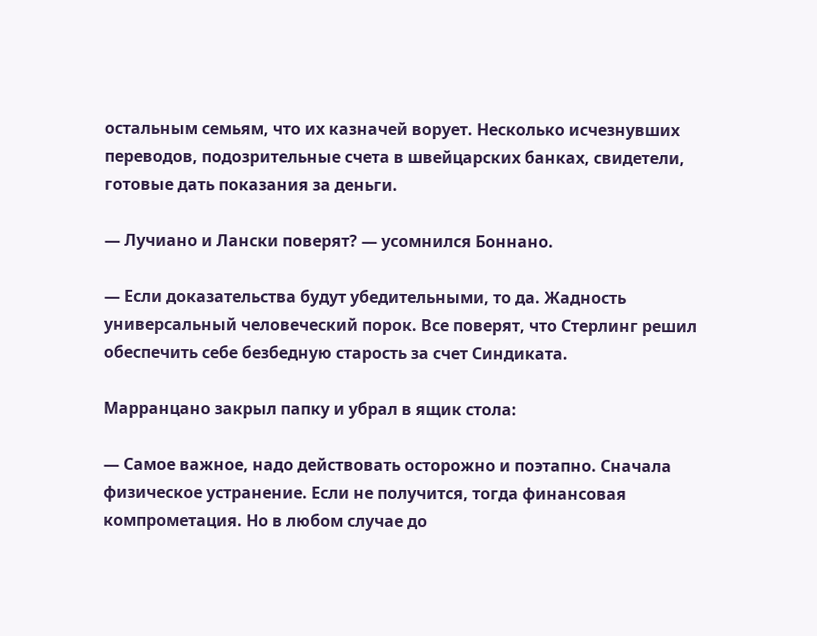остальным семьям, что их казначей ворует. Несколько исчезнувших переводов, подозрительные счета в швейцарских банках, свидетели, готовые дать показания за деньги.

— Лучиано и Лански поверят? — усомнился Боннано.

— Если доказательства будут убедительными, то да. Жадность универсальный человеческий порок. Все поверят, что Стерлинг решил обеспечить себе безбедную старость за счет Синдиката.

Марранцано закрыл папку и убрал в ящик стола:

— Самое важное, надо действовать осторожно и поэтапно. Сначала физическое устранение. Если не получится, тогда финансовая компрометация. Но в любом случае до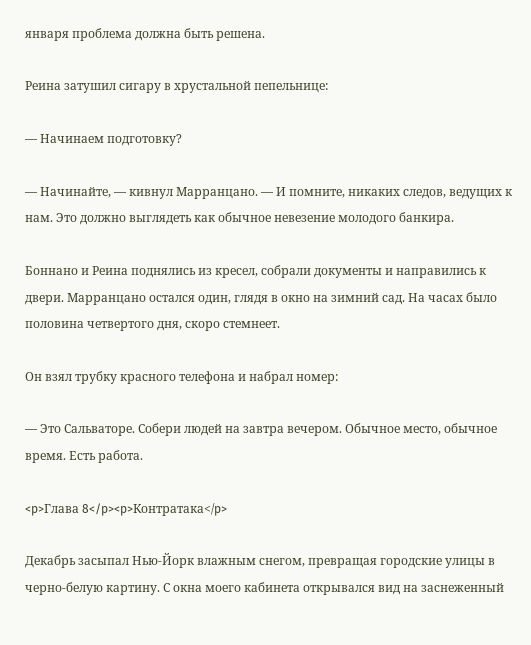января проблема должна быть решена.

Реина затушил сигару в хрустальной пепельнице:

— Начинаем подготовку?

— Начинайте, — кивнул Марранцано. — И помните, никаких следов, ведущих к нам. Это должно выглядеть как обычное невезение молодого банкира.

Боннано и Реина поднялись из кресел, собрали документы и направились к двери. Марранцано остался один, глядя в окно на зимний сад. На часах было половина четвертого дня, скоро стемнеет.

Он взял трубку красного телефона и набрал номер:

— Это Сальваторе. Собери людей на завтра вечером. Обычное место, обычное время. Есть работа.

<p>Глава 8</p><p>Контратака</p>

Декабрь засыпал Нью-Йорк влажным снегом, превращая городские улицы в черно-белую картину. С окна моего кабинета открывался вид на заснеженный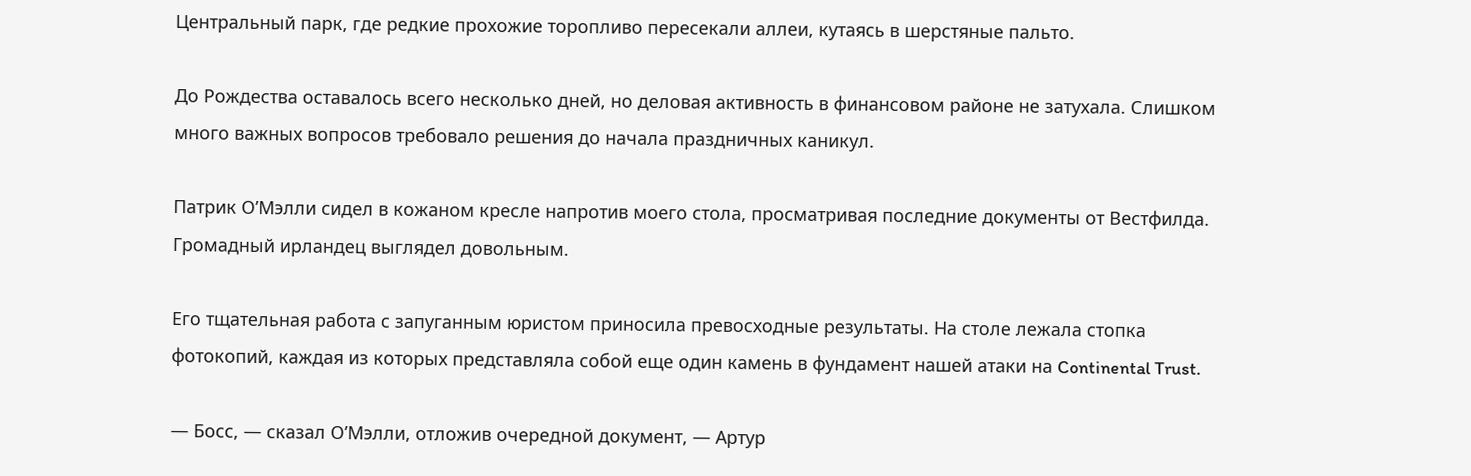Центральный парк, где редкие прохожие торопливо пересекали аллеи, кутаясь в шерстяные пальто.

До Рождества оставалось всего несколько дней, но деловая активность в финансовом районе не затухала. Слишком много важных вопросов требовало решения до начала праздничных каникул.

Патрик О’Мэлли сидел в кожаном кресле напротив моего стола, просматривая последние документы от Вестфилда. Громадный ирландец выглядел довольным.

Его тщательная работа с запуганным юристом приносила превосходные результаты. На столе лежала стопка фотокопий, каждая из которых представляла собой еще один камень в фундамент нашей атаки на Continental Trust.

— Босс, — сказал О’Мэлли, отложив очередной документ, — Артур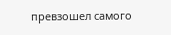превзошел самого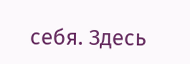себя. Здесь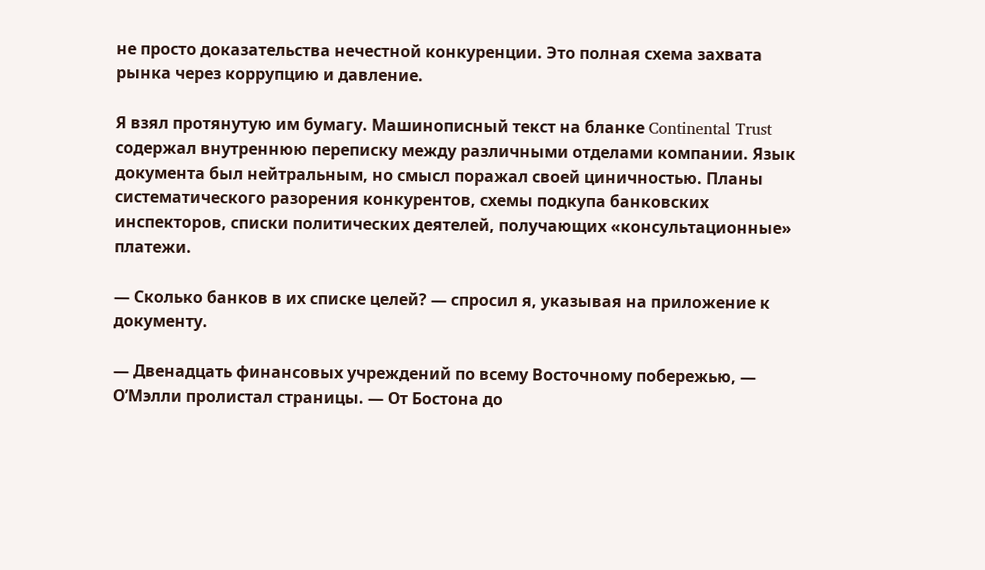не просто доказательства нечестной конкуренции. Это полная схема захвата рынка через коррупцию и давление.

Я взял протянутую им бумагу. Машинописный текст на бланке Continental Trust содержал внутреннюю переписку между различными отделами компании. Язык документа был нейтральным, но смысл поражал своей циничностью. Планы систематического разорения конкурентов, схемы подкупа банковских инспекторов, списки политических деятелей, получающих «консультационные» платежи.

— Сколько банков в их списке целей? — спросил я, указывая на приложение к документу.

— Двенадцать финансовых учреждений по всему Восточному побережью, — О’Мэлли пролистал страницы. — От Бостона до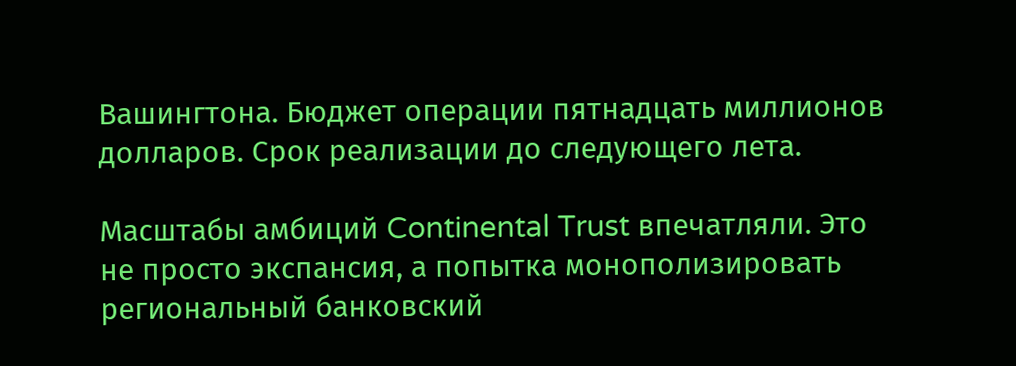Вашингтона. Бюджет операции пятнадцать миллионов долларов. Срок реализации до следующего лета.

Масштабы амбиций Continental Trust впечатляли. Это не просто экспансия, а попытка монополизировать региональный банковский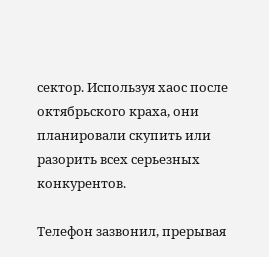сектор. Используя хаос после октябрьского краха, они планировали скупить или разорить всех серьезных конкурентов.

Телефон зазвонил, прерывая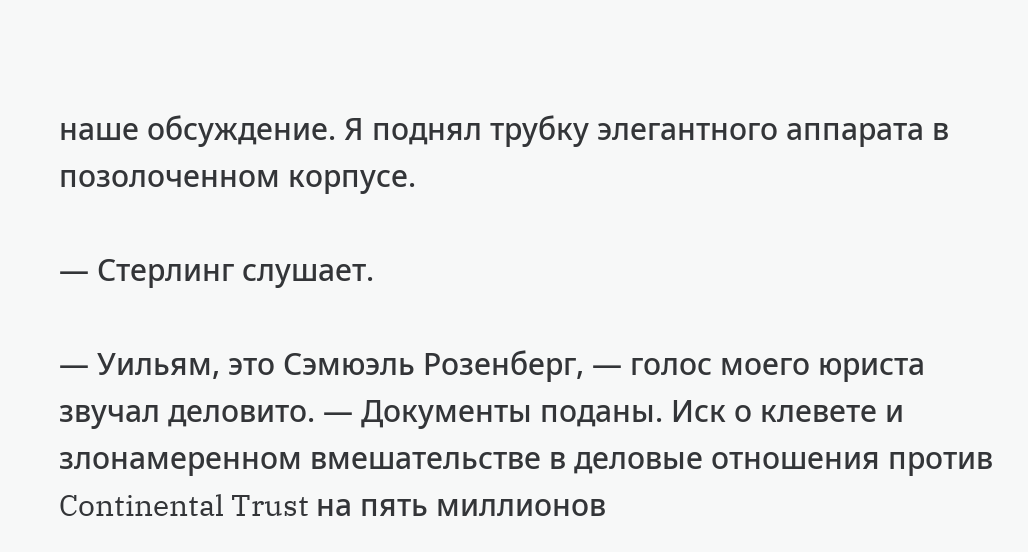наше обсуждение. Я поднял трубку элегантного аппарата в позолоченном корпусе.

— Стерлинг слушает.

— Уильям, это Сэмюэль Розенберг, — голос моего юриста звучал деловито. — Документы поданы. Иск о клевете и злонамеренном вмешательстве в деловые отношения против Continental Trust на пять миллионов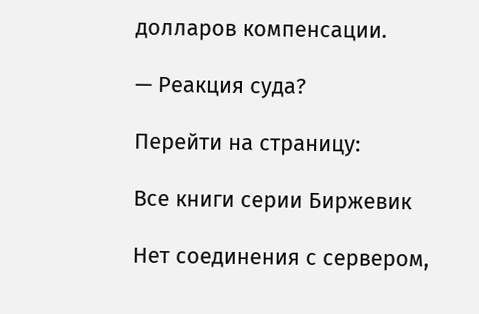долларов компенсации.

— Реакция суда?

Перейти на страницу:

Все книги серии Биржевик

Нет соединения с сервером,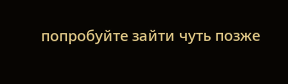попробуйте зайти чуть позже